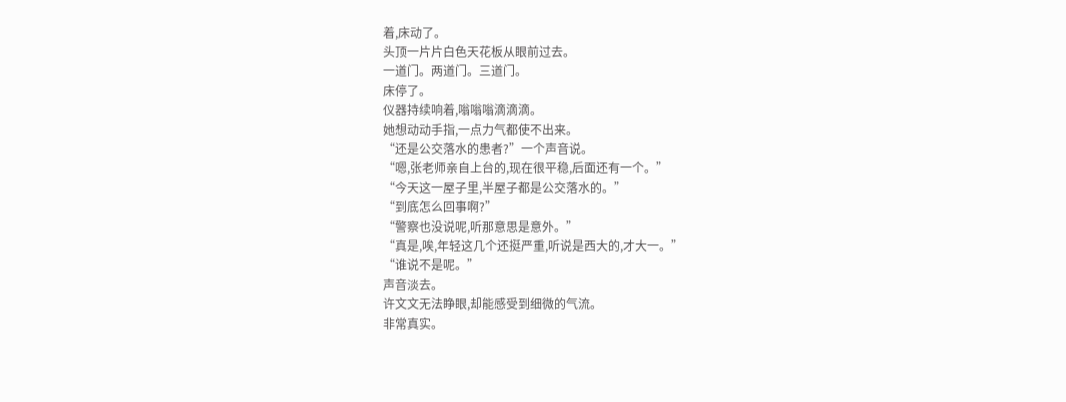着,床动了。
头顶一片片白色天花板从眼前过去。
一道门。两道门。三道门。
床停了。
仪器持续响着,嗡嗡嗡滴滴滴。
她想动动手指,一点力气都使不出来。
“还是公交落水的患者?”一个声音说。
“嗯,张老师亲自上台的,现在很平稳,后面还有一个。”
“今天这一屋子里,半屋子都是公交落水的。”
“到底怎么回事啊?”
“警察也没说呢,听那意思是意外。”
“真是,唉,年轻这几个还挺严重,听说是西大的,才大一。”
“谁说不是呢。”
声音淡去。
许文文无法睁眼,却能感受到细微的气流。
非常真实。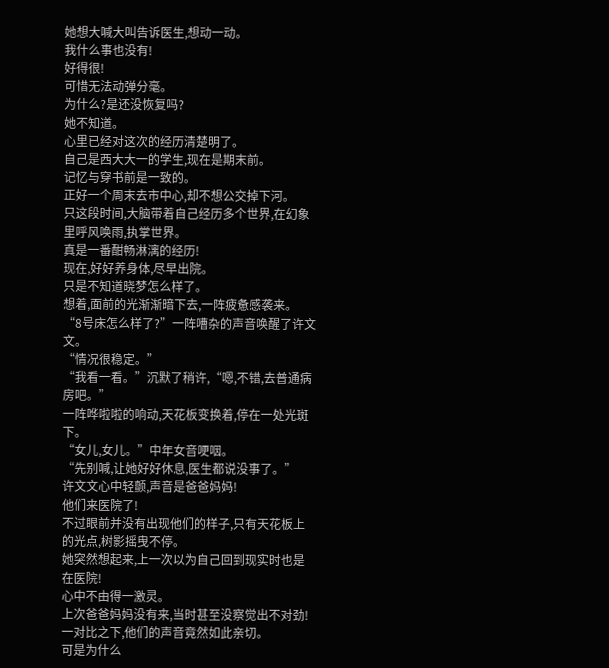她想大喊大叫告诉医生,想动一动。
我什么事也没有!
好得很!
可惜无法动弹分毫。
为什么?是还没恢复吗?
她不知道。
心里已经对这次的经历清楚明了。
自己是西大大一的学生,现在是期末前。
记忆与穿书前是一致的。
正好一个周末去市中心,却不想公交掉下河。
只这段时间,大脑带着自己经历多个世界,在幻象里呼风唤雨,执掌世界。
真是一番酣畅淋漓的经历!
现在,好好养身体,尽早出院。
只是不知道晓梦怎么样了。
想着,面前的光渐渐暗下去,一阵疲惫感袭来。
“8号床怎么样了?”一阵嘈杂的声音唤醒了许文文。
“情况很稳定。”
“我看一看。”沉默了稍许,“嗯,不错,去普通病房吧。”
一阵哗啦啦的响动,天花板变换着,停在一处光斑下。
“女儿,女儿。”中年女音哽咽。
“先别喊,让她好好休息,医生都说没事了。”
许文文心中轻颤,声音是爸爸妈妈!
他们来医院了!
不过眼前并没有出现他们的样子,只有天花板上的光点,树影摇曳不停。
她突然想起来,上一次以为自己回到现实时也是在医院!
心中不由得一激灵。
上次爸爸妈妈没有来,当时甚至没察觉出不对劲!
一对比之下,他们的声音竟然如此亲切。
可是为什么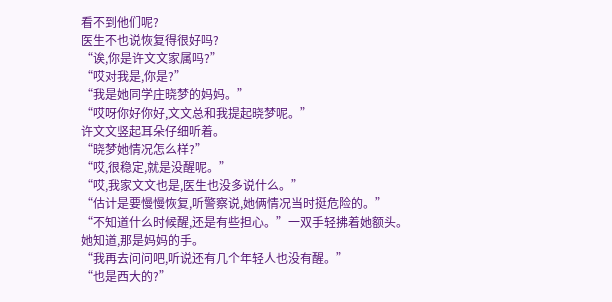看不到他们呢?
医生不也说恢复得很好吗?
“诶,你是许文文家属吗?”
“哎对我是,你是?”
“我是她同学庄晓梦的妈妈。”
“哎呀你好你好,文文总和我提起晓梦呢。”
许文文竖起耳朵仔细听着。
“晓梦她情况怎么样?”
“哎,很稳定,就是没醒呢。”
“哎,我家文文也是,医生也没多说什么。”
“估计是要慢慢恢复,听警察说,她俩情况当时挺危险的。”
“不知道什么时候醒,还是有些担心。”一双手轻拂着她额头。
她知道,那是妈妈的手。
“我再去问问吧,听说还有几个年轻人也没有醒。”
“也是西大的?”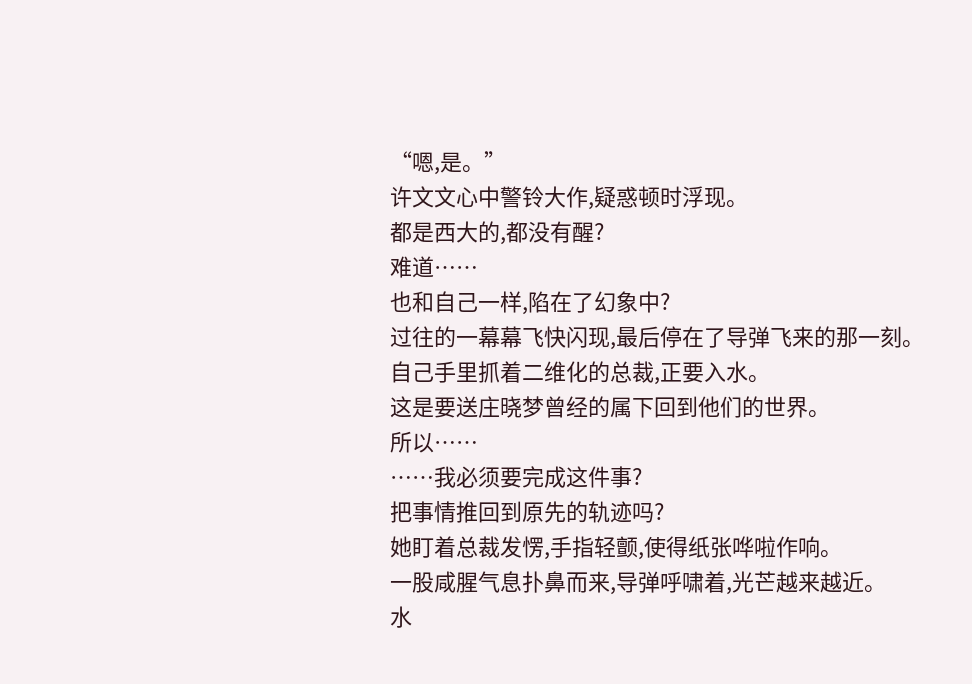“嗯,是。”
许文文心中警铃大作,疑惑顿时浮现。
都是西大的,都没有醒?
难道……
也和自己一样,陷在了幻象中?
过往的一幕幕飞快闪现,最后停在了导弹飞来的那一刻。
自己手里抓着二维化的总裁,正要入水。
这是要送庄晓梦曾经的属下回到他们的世界。
所以……
……我必须要完成这件事?
把事情推回到原先的轨迹吗?
她盯着总裁发愣,手指轻颤,使得纸张哗啦作响。
一股咸腥气息扑鼻而来,导弹呼啸着,光芒越来越近。
水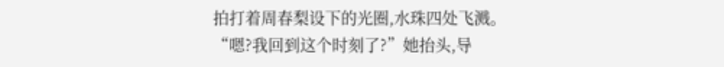拍打着周春梨设下的光圈,水珠四处飞溅。
“嗯?我回到这个时刻了?”她抬头,导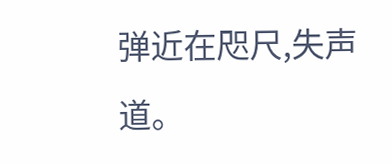弹近在咫尺,失声道。